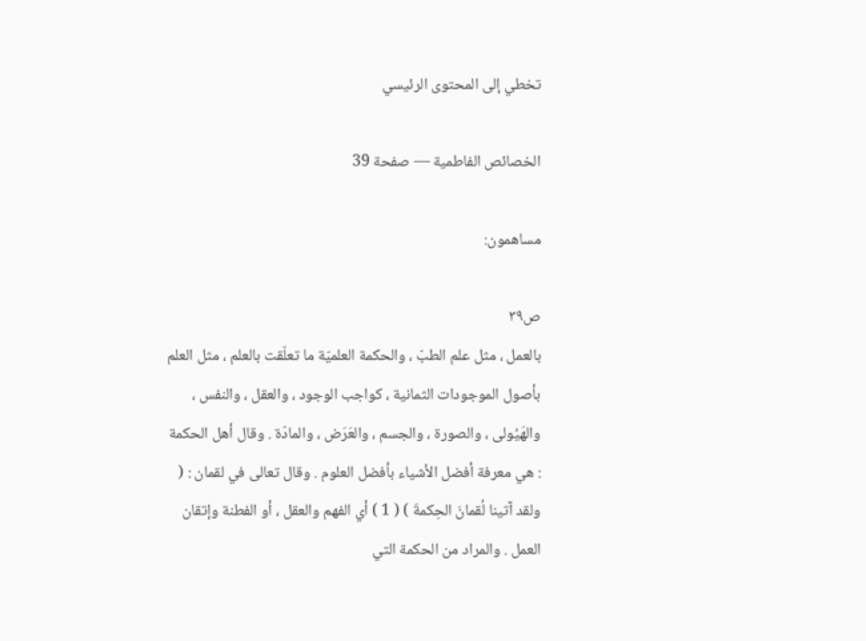تخطي إلى المحتوى الرئيسي

الخصائص الفاطمية — صفحة 39

مساهمون:

ص٣٩
بالعمل ، مثل علم الطبّ ، والحكمة العلميّة ما تعلّقت بالعلم ، مثل العلم بأصول الموجودات الثمانية ، كواجب الوجود ، والعقل ، والنفس ، والهَيُولى ، والصورة ، والجسم ، والعَرَض ، والمادّة . وقال أهل الحكمة : هي معرفة أفضل الأشياء بأفضل العلوم . وقال تعالى في لقمان : ( ولقد آتينا لُقمانَ الحِكمةَ ) ( 1 ) أي الفهم والعقل ، أو الفطنة وإتقان العمل . والمراد من الحكمة التي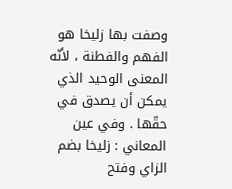وصفت بها زليخا هو الفهم والفطنة ، لأنّه المعنى الوحيد الذي يمكن أن يصدق في حقّها . وفي عين المعاني : زليخا بضم الزاي وفتح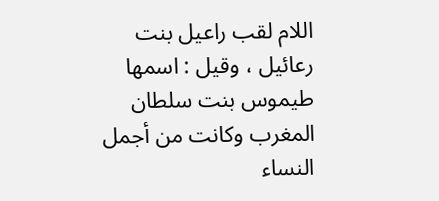اللام لقب راعيل بنت رعائيل ، وقيل : اسمها طيموس بنت سلطان المغرب وكانت من أجمل النساء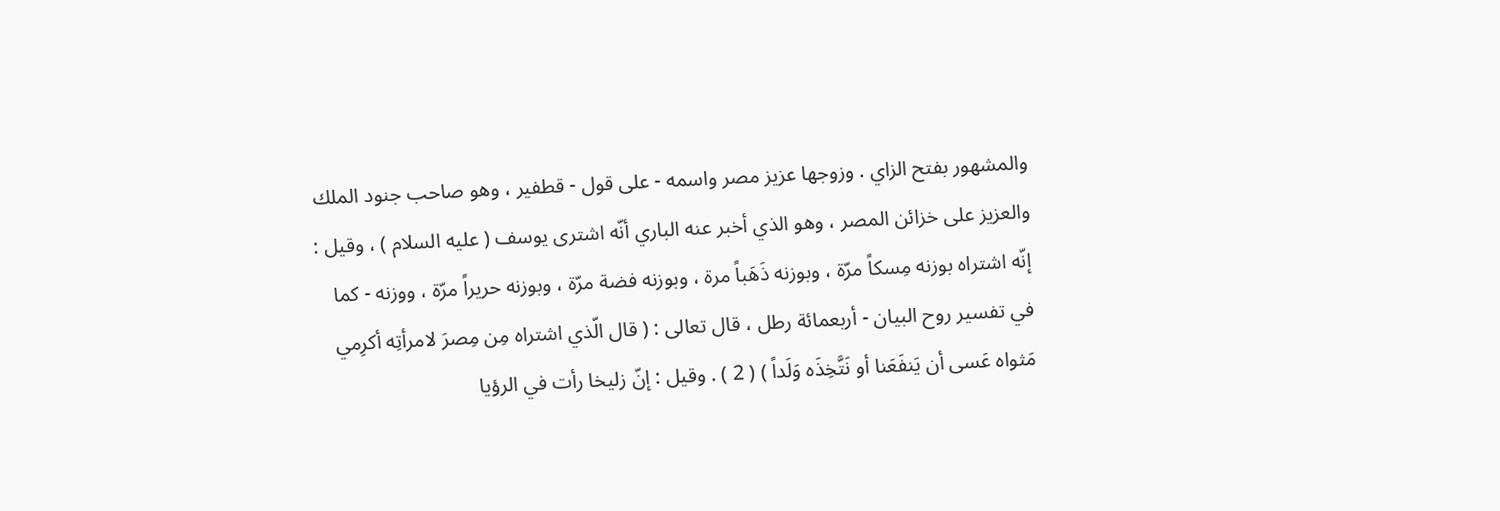والمشهور بفتح الزاي . وزوجها عزيز مصر واسمه - على قول - قطفير ، وهو صاحب جنود الملك والعزيز على خزائن المصر ، وهو الذي أخبر عنه الباري أنّه اشترى يوسف ( عليه السلام ) ، وقيل : إنّه اشتراه بوزنه مِسكاً مرّة ، وبوزنه ذَهَباً مرة ، وبوزنه فضة مرّة ، وبوزنه حريراً مرّة ، ووزنه - كما في تفسير روح البيان - أربعمائة رطل ، قال تعالى : ( قال الّذي اشتراه مِن مِصرَ لامرأتِه أكرِمي مَثواه عَسى أن يَنفَعَنا أو نَتَّخِذَه وَلَداً ) ( 2 ) . وقيل : إنّ زليخا رأت في الرؤيا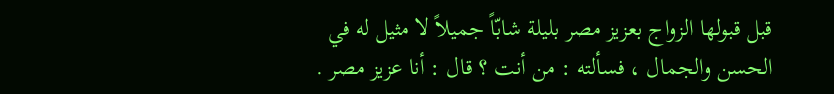قبل قبولها الزواج بعزيز مصر بليلة شابّاً جميلاً لا مثيل له في الحسن والجمال ، فسألته : من أنت ؟ قال : أنا عزيز مصر .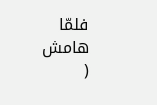فلمّا
هامش
(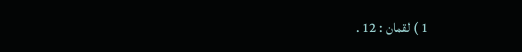1 ) لقمان : 12 .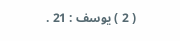( 2 ) يوسف : 21 .